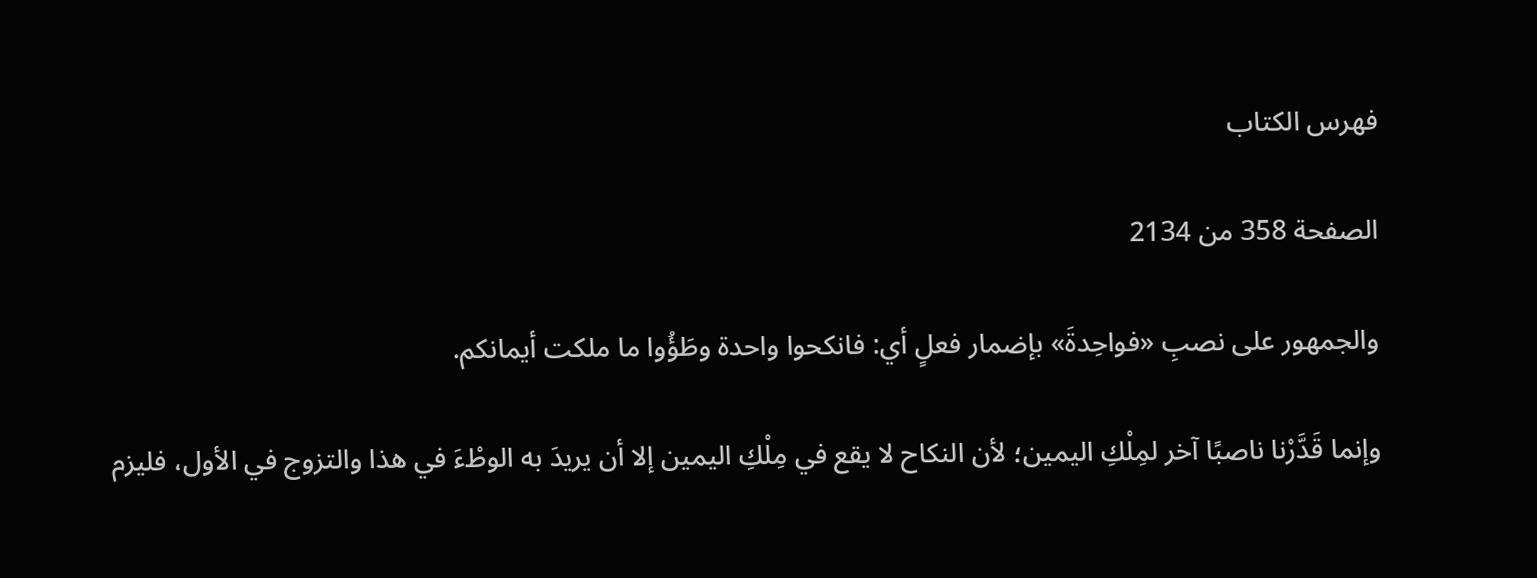فهرس الكتاب

الصفحة 358 من 2134

والجمهور على نصبِ «فواحِدةَ» بإضمار فعلٍ أي: فانكحوا واحدة وطَؤُوا ما ملكت أيمانكم.

وإنما قَدَّرْنا ناصبًا آخر لمِلْكِ اليمين؛ لأن النكاح لا يقع في مِلْكِ اليمين إلا أن يريدَ به الوطْءَ في هذا والتزوج في الأول، فليزم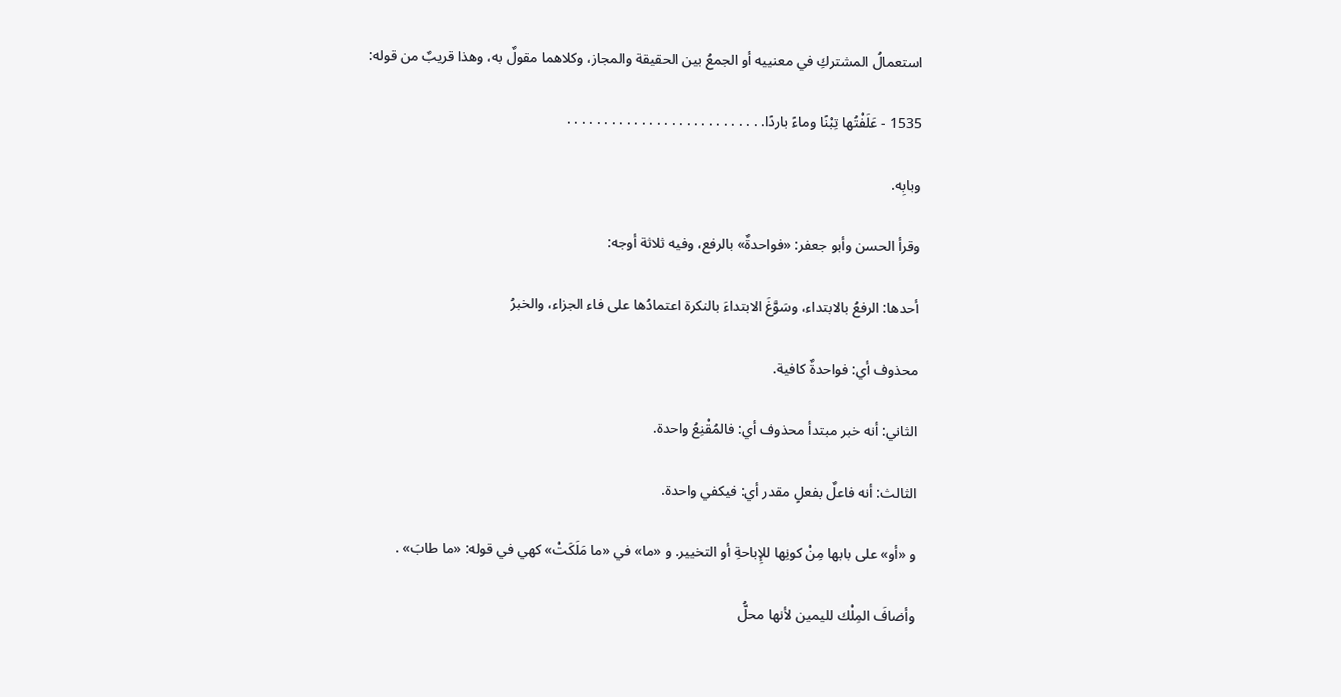استعمالُ المشتركِ في معنييه أو الجمعُ بين الحقيقة والمجاز، وكلاهما مقولٌ به، وهذا قريبٌ من قوله:

1535 - عَلَفْتُها تِبْنًا وماءً باردًا. . . . . . . . . . . . . . . . . . . . . . . . . . .

وبابِه.

وقرأ الحسن وأبو جعفر: «فواحدةٌ» بالرفع، وفيه ثلاثة أوجه:

أحدها: الرفعُ بالابتداء، وسَوَّغَ الابتداءَ بالنكرة اعتمادُها على فاء الجزاء، والخبرُ

محذوف أي: فواحدةٌ كافية.

الثاني: أنه خبر مبتدأ محذوف أي: فالمُقْنِعُ واحدة.

الثالث: أنه فاعلٌ بفعلٍ مقدر أي: فيكفي واحدة.

و «أو» على بابها مِنْ كونِها للإِباحةِ أو التخيير. و «ما» في «ما مَلَكَتْ» كهي في قوله: «ما طابَ» .

وأضافَ المِلْك لليمين لأنها محلُّ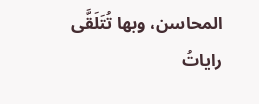المحاسن، وبها تُتَلَقَّى راياتُ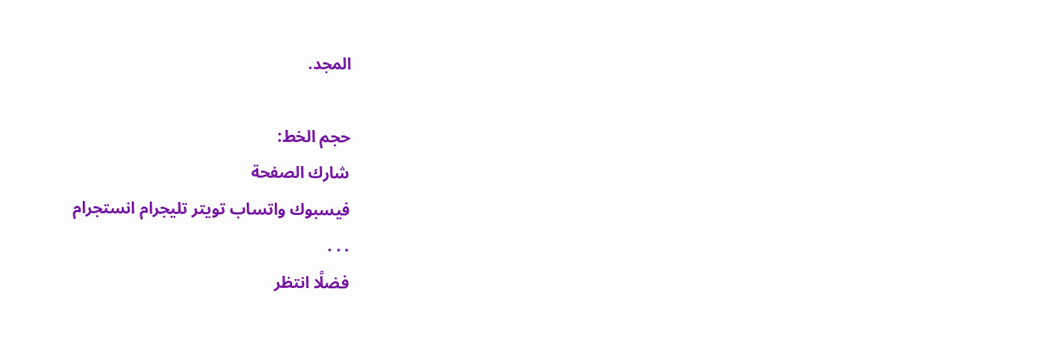المجد.

حجم الخط:
شارك الصفحة
فيسبوك واتساب تويتر تليجرام انستجرام
. . .
فضلًا انتظر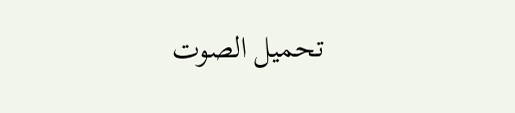تحميل الصوت